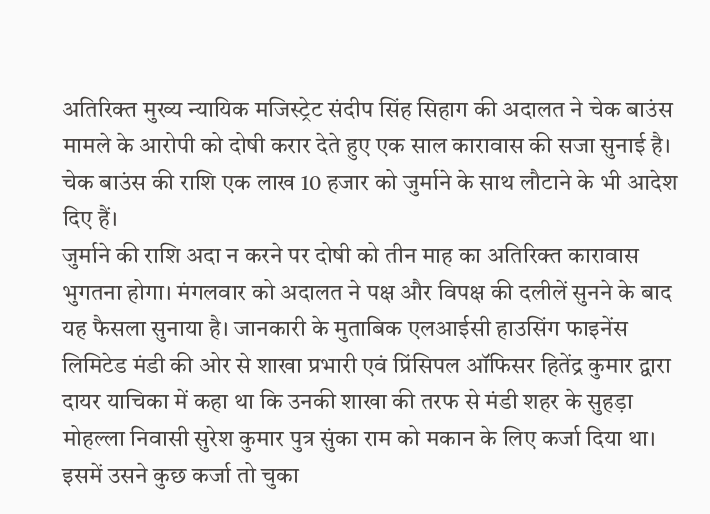अतिरिक्त मुख्य न्यायिक मजिस्ट्रेट संदीप सिंह सिहाग की अदालत ने चेक बाउंस मामले के आरोपी को दोषी करार देते हुए एक साल कारावास की सजा सुनाई है। चेक बाउंस की राशि एक लाख 10 हजार को जुर्माने के साथ लौटाने के भी आदेश दिए हैं।
जुर्माने की राशि अदा न करने पर दोषी को तीन माह का अतिरिक्त कारावास भुगतना होगा। मंगलवार को अदालत ने पक्ष और विपक्ष की दलीलें सुनने के बाद यह फैसला सुनाया है। जानकारी के मुताबिक एलआईसी हाउसिंग फाइनेंस लिमिटेड मंडी की ओर से शाखा प्रभारी एवं प्रिंसिपल ऑफिसर हितेंद्र कुमार द्वारा दायर याचिका में कहा था कि उनकी शाखा की तरफ से मंडी शहर के सुहड़ा मोहल्ला निवासी सुरेश कुमार पुत्र सुंका राम को मकान के लिए कर्जा दिया था। इसमें उसने कुछ कर्जा तो चुका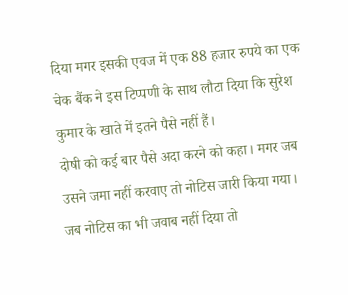दिया मगर इसकी एवज में एक 88 हजार रुपये का एक चेक बैंक ने इस टिप्पणी के साथ लौटा दिया कि सुरेश कुमार के खाते में इतने पैसे नहीं हैं।
दोषी को कई बार पैसे अदा करने को कहा। मगर जब उसने जमा नहीं करवाए तो नोटिस जारी किया गया। जब नोटिस का भी जवाब नहीं दिया तो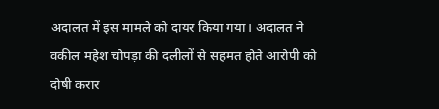अदालत में इस मामले को दायर किया गया। अदालत ने वकील महेश चोपड़ा की दलीलों से सहमत होते आरोपी को दोषी करार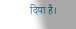दिया है।